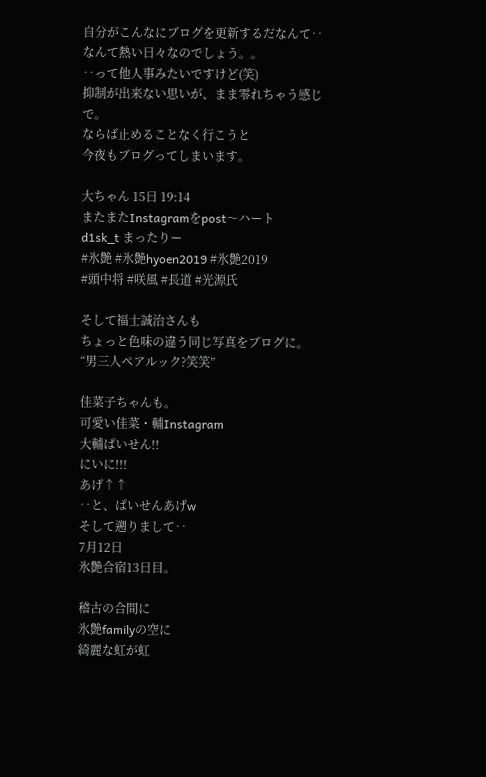自分がこんなにブログを更新するだなんて‥
なんて熱い日々なのでしょう。。
‥って他人事みたいですけど(笑)
抑制が出来ない思いが、まま零れちゃう感じで。
ならば止めることなく行こうと
今夜もブログってしまいます。

大ちゃん 15日 19:14
またまたInstagramをpost〜ハート
d1sk_t まったりー
#氷艶 #氷艶hyoen2019 #氷艶2019
#頭中将 #咲風 #長道 #光源氏

そして福士誠治さんも
ちょっと色味の違う同じ写真をブログに。
“男三人ペアルック?笑笑”

佳菜子ちゃんも。
可愛い佳菜・輔Instagram
大輔ぱいせん!!
にいに!!!
あげ↑↑
‥と、ぱいせんあげw
そして遡りまして‥
7月12日
氷艶合宿13日目。

稽古の合間に
氷艶familyの空に
綺麗な虹が虹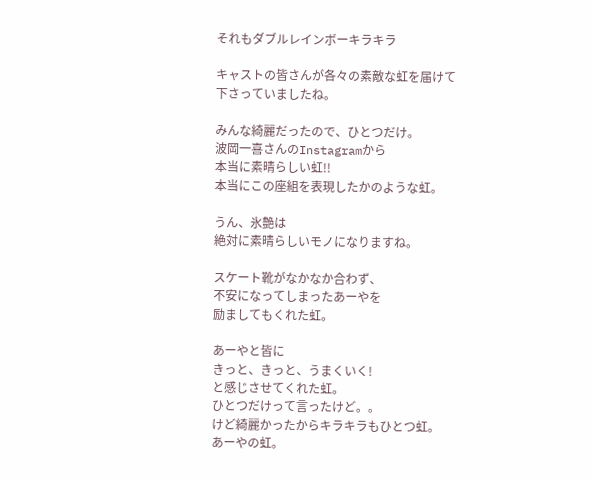それもダブルレインボーキラキラ

キャストの皆さんが各々の素敵な虹を届けて下さっていましたね。

みんな綺麗だったので、ひとつだけ。
波岡一喜さんのInstagramから
本当に素晴らしい虹!!
本当にこの座組を表現したかのような虹。

うん、氷艶は
絶対に素晴らしいモノになりますね。

スケート靴がなかなか合わず、
不安になってしまったあーやを
励ましてもくれた虹。

あーやと皆に
きっと、きっと、うまくいく!
と感じさせてくれた虹。
ひとつだけって言ったけど。。
けど綺麗かったからキラキラもひとつ虹。
あーやの虹。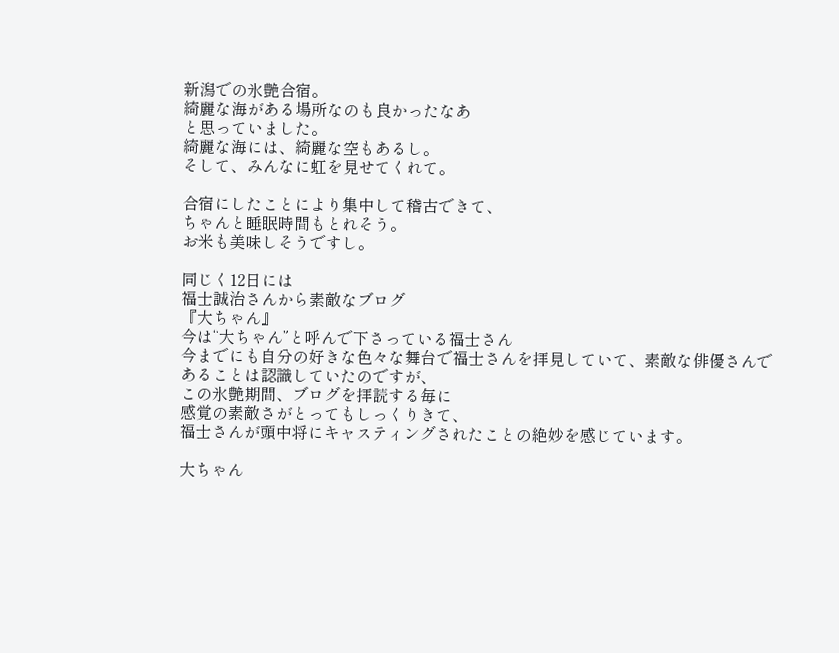新潟での氷艶合宿。
綺麗な海がある場所なのも良かったなあ
と思っていました。
綺麗な海には、綺麗な空もあるし。
そして、みんなに虹を見せてくれて。

合宿にしたことにより集中して稽古できて、
ちゃんと睡眠時間もとれそう。
お米も美味しそうですし。

同じく12日には
福士誠治さんから素敵なブログ
『大ちゃん』
今は“大ちゃん”と呼んで下さっている福士さん
今までにも自分の好きな色々な舞台で福士さんを拝見していて、素敵な俳優さんであることは認識していたのですが、
この氷艶期間、ブログを拝読する毎に
感覚の素敵さがとってもしっくりきて、
福士さんが頭中将にキャスティングされたことの絶妙を感じています。

大ちゃん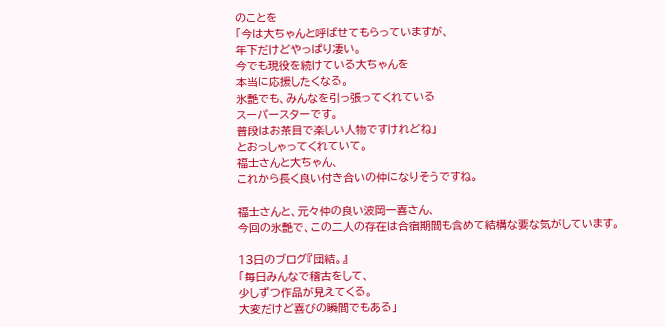のことを
「今は大ちゃんと呼ばせてもらっていますが、
年下だけどやっぱり凄い。
今でも現役を続けている大ちゃんを
本当に応援したくなる。
氷艶でも、みんなを引っ張ってくれている
スーパースターです。
普段はお茶目で楽しい人物ですけれどね」
とおっしゃってくれていて。
福士さんと大ちゃん、
これから長く良い付き合いの仲になりそうですね。

福士さんと、元々仲の良い波岡一喜さん、
今回の氷艶で、この二人の存在は合宿期間も含めて結構な要な気がしています。

13日のブログ『団結。』
「毎日みんなで稽古をして、
少しずつ作品が見えてくる。
大変だけど喜びの瞬間でもある」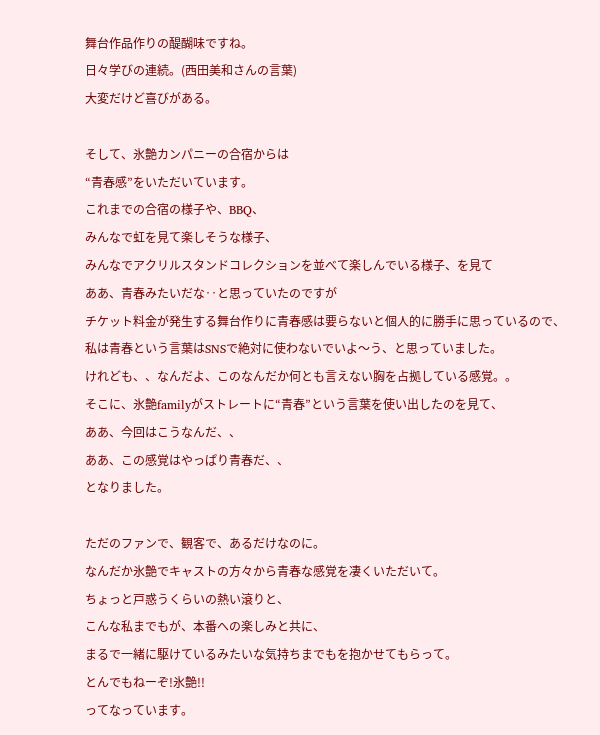舞台作品作りの醍醐味ですね。
日々学びの連続。(西田美和さんの言葉)
大変だけど喜びがある。

そして、氷艶カンパニーの合宿からは
“青春感”をいただいています。
これまでの合宿の様子や、BBQ、
みんなで虹を見て楽しそうな様子、
みんなでアクリルスタンドコレクションを並べて楽しんでいる様子、を見て
ああ、青春みたいだな‥と思っていたのですが
チケット料金が発生する舞台作りに青春感は要らないと個人的に勝手に思っているので、
私は青春という言葉はSNSで絶対に使わないでいよ〜う、と思っていました。
けれども、、なんだよ、このなんだか何とも言えない胸を占拠している感覚。。
そこに、氷艶familyがストレートに“青春”という言葉を使い出したのを見て、
ああ、今回はこうなんだ、、
ああ、この感覚はやっぱり青春だ、、
となりました。

ただのファンで、観客で、あるだけなのに。
なんだか氷艶でキャストの方々から青春な感覚を凄くいただいて。
ちょっと戸惑うくらいの熱い滾りと、
こんな私までもが、本番への楽しみと共に、
まるで一緒に駆けているみたいな気持ちまでもを抱かせてもらって。
とんでもねーぞ!氷艶!!
ってなっています。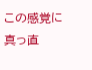この感覚に真っ直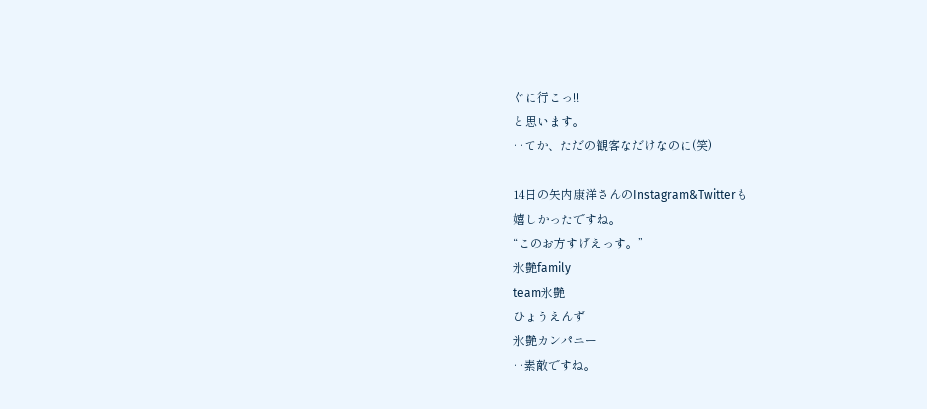ぐに行こっ!!
と思います。
‥てか、ただの観客なだけなのに(笑)

14日の矢内康洋さんのInstagram&Twitterも
嬉しかったですね。
“このお方すげえっす。”
氷艶family
team氷艶
ひょうえんず
氷艶カンパニー
‥素敵ですね。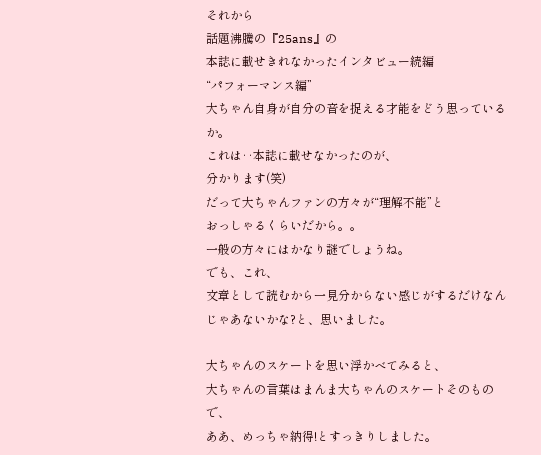それから
話題沸騰の『25ans』の
本誌に載せきれなかったインタビュー続編
“パフォーマンス編”
大ちゃん自身が自分の音を捉える才能をどう思っているか。
これは‥本誌に載せなかったのが、
分かります(笑)
だって大ちゃんファンの方々が“理解不能”と
おっしゃるくらいだから。。
一般の方々にはかなり謎でしょうね。
でも、これ、
文章として読むから一見分からない感じがするだけなんじゃあないかな?と、思いました。

大ちゃんのスケートを思い浮かべてみると、
大ちゃんの言葉はまんま大ちゃんのスケートそのもので、
ああ、めっちゃ納得!とすっきりしました。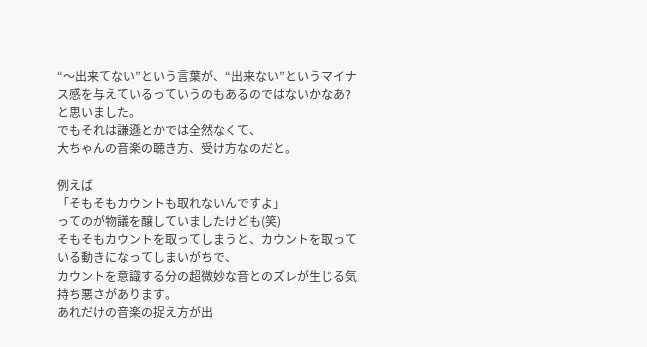“〜出来てない”という言葉が、“出来ない”というマイナス感を与えているっていうのもあるのではないかなあ?と思いました。
でもそれは謙遜とかでは全然なくて、
大ちゃんの音楽の聴き方、受け方なのだと。

例えば
「そもそもカウントも取れないんですよ」
ってのが物議を醸していましたけども(笑)
そもそもカウントを取ってしまうと、カウントを取っている動きになってしまいがちで、
カウントを意識する分の超微妙な音とのズレが生じる気持ち悪さがあります。
あれだけの音楽の捉え方が出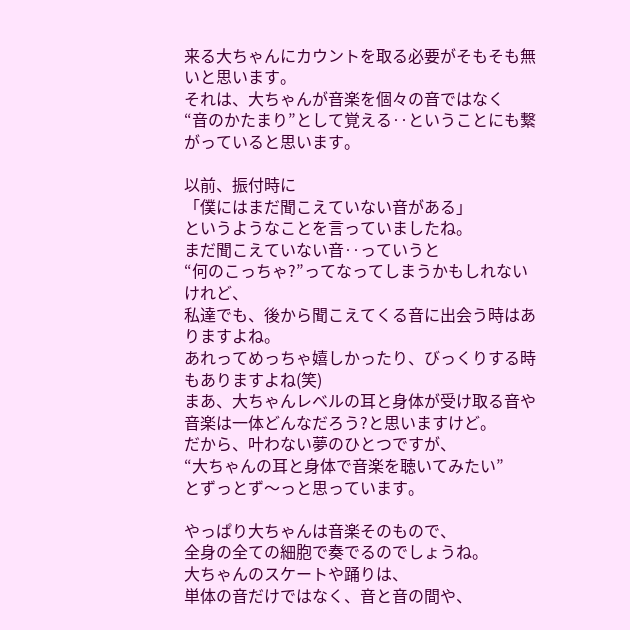来る大ちゃんにカウントを取る必要がそもそも無いと思います。
それは、大ちゃんが音楽を個々の音ではなく
“音のかたまり”として覚える‥ということにも繋がっていると思います。

以前、振付時に
「僕にはまだ聞こえていない音がある」
というようなことを言っていましたね。
まだ聞こえていない音‥っていうと
“何のこっちゃ?”ってなってしまうかもしれないけれど、
私達でも、後から聞こえてくる音に出会う時はありますよね。
あれってめっちゃ嬉しかったり、びっくりする時もありますよね(笑)
まあ、大ちゃんレベルの耳と身体が受け取る音や音楽は一体どんなだろう?と思いますけど。
だから、叶わない夢のひとつですが、
“大ちゃんの耳と身体で音楽を聴いてみたい”
とずっとず〜っと思っています。

やっぱり大ちゃんは音楽そのもので、
全身の全ての細胞で奏でるのでしょうね。
大ちゃんのスケートや踊りは、
単体の音だけではなく、音と音の間や、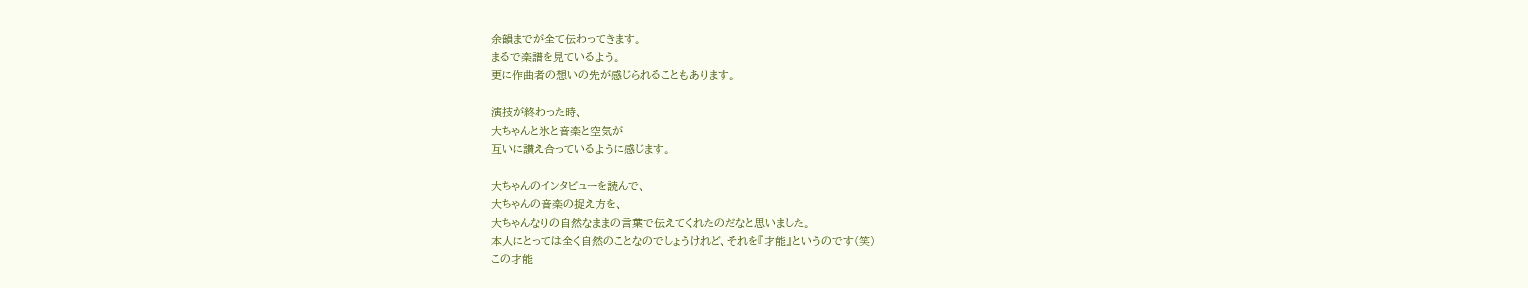余韻までが全て伝わってきます。
まるで楽譜を見ているよう。
更に作曲者の想いの先が感じられることもあります。

演技が終わった時、
大ちゃんと氷と音楽と空気が
互いに讃え合っているように感じます。

大ちゃんのインタビューを読んで、
大ちゃんの音楽の捉え方を、
大ちゃんなりの自然なままの言葉で伝えてくれたのだなと思いました。
本人にとっては全く自然のことなのでしょうけれど、それを『才能』というのです(笑)
この才能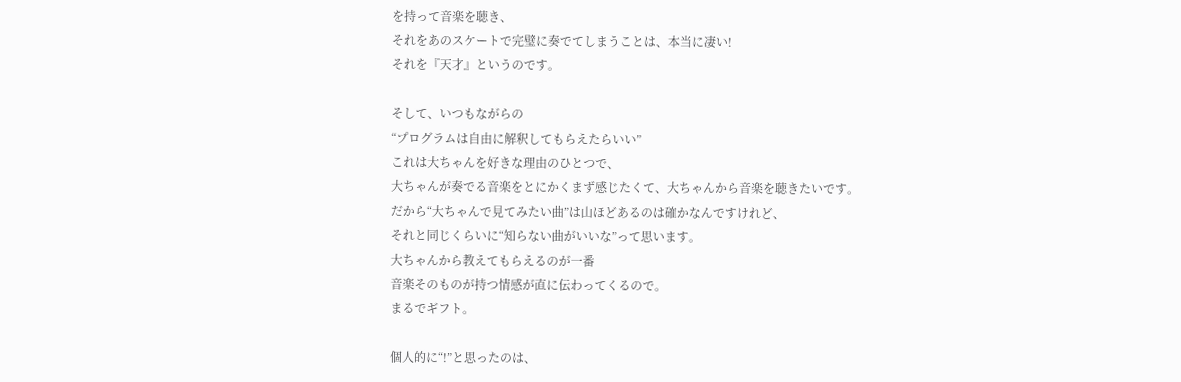を持って音楽を聴き、
それをあのスケートで完璧に奏でてしまうことは、本当に凄い!
それを『天才』というのです。

そして、いつもながらの
“プログラムは自由に解釈してもらえたらいい”
これは大ちゃんを好きな理由のひとつで、
大ちゃんが奏でる音楽をとにかくまず感じたくて、大ちゃんから音楽を聴きたいです。
だから“大ちゃんで見てみたい曲”は山ほどあるのは確かなんですけれど、
それと同じくらいに“知らない曲がいいな”って思います。
大ちゃんから教えてもらえるのが一番
音楽そのものが持つ情感が直に伝わってくるので。
まるでギフト。

個人的に“!”と思ったのは、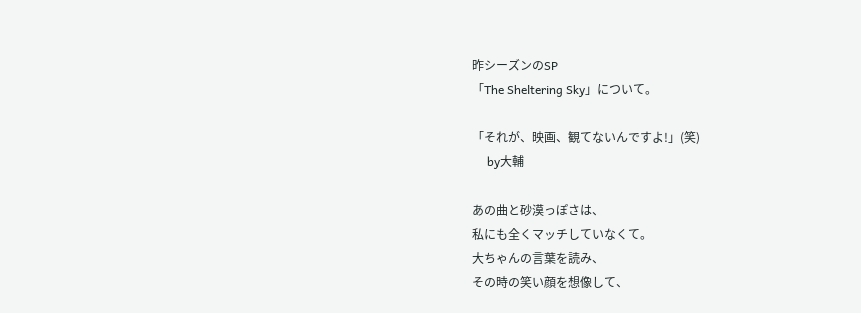昨シーズンのSP
「The Sheltering Sky」について。

「それが、映画、観てないんですよ!」(笑)
     by大輔

あの曲と砂漠っぽさは、
私にも全くマッチしていなくて。
大ちゃんの言葉を読み、
その時の笑い顔を想像して、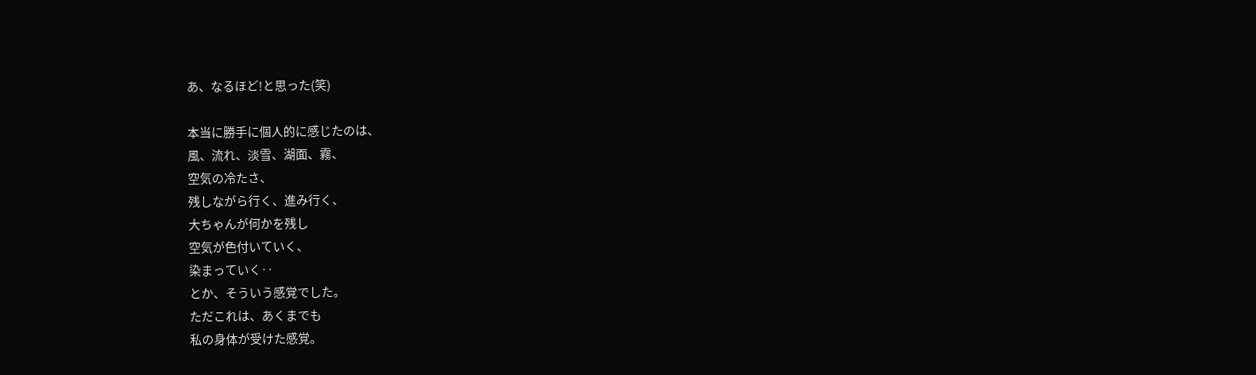あ、なるほど!と思った(笑)

本当に勝手に個人的に感じたのは、
風、流れ、淡雪、湖面、霧、
空気の冷たさ、
残しながら行く、進み行く、
大ちゃんが何かを残し
空気が色付いていく、
染まっていく‥
とか、そういう感覚でした。
ただこれは、あくまでも
私の身体が受けた感覚。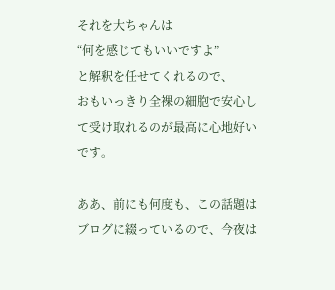それを大ちゃんは
“何を感じてもいいですよ”
と解釈を任せてくれるので、
おもいっきり全裸の細胞で安心して受け取れるのが最高に心地好いです。

ああ、前にも何度も、この話題はブログに綴っているので、今夜は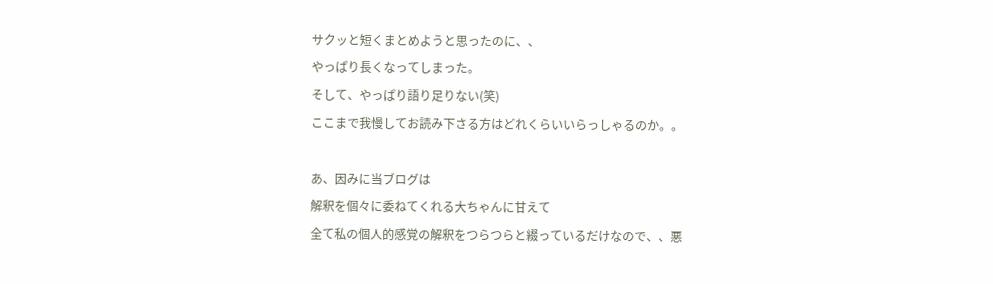サクッと短くまとめようと思ったのに、、
やっぱり長くなってしまった。
そして、やっぱり語り足りない(笑)
ここまで我慢してお読み下さる方はどれくらいいらっしゃるのか。。

あ、因みに当ブログは
解釈を個々に委ねてくれる大ちゃんに甘えて
全て私の個人的感覚の解釈をつらつらと綴っているだけなので、、悪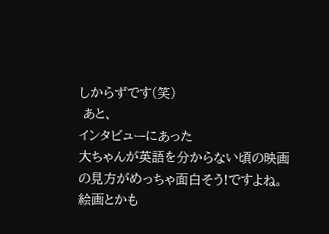しからずです(笑)
 あと、
インタビューにあった
大ちゃんが英語を分からない頃の映画の見方がめっちゃ面白そう!ですよね。
絵画とかも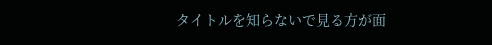タイトルを知らないで見る方が面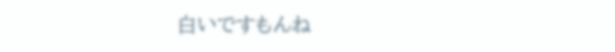白いですもんね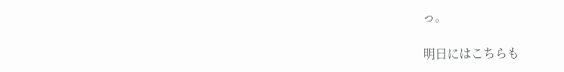っ。

明日にはこちらも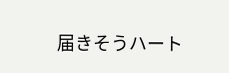届きそうハート